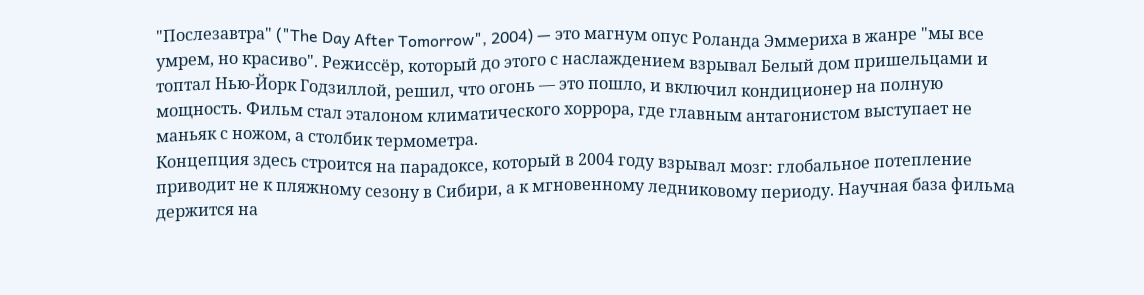"Послезавтра" ("The Day After Tomorrow", 2004) — это магнум опус Роланда Эммериха в жанре "мы все умрем, но красиво". Режиссёр, который до этого с наслаждением взрывал Белый дом пришельцами и топтал Нью-Йорк Годзиллой, решил, что огонь — это пошло, и включил кондиционер на полную мощность. Фильм стал эталоном климатического хоррора, где главным антагонистом выступает не маньяк с ножом, а столбик термометра.
Концепция здесь строится на парадоксе, который в 2004 году взрывал мозг: глобальное потепление приводит не к пляжному сезону в Сибири, а к мгновенному ледниковому периоду. Научная база фильма держится на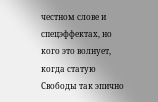честном слове и спецэффектах, но кого это волнует, когда статую Свободы так эпично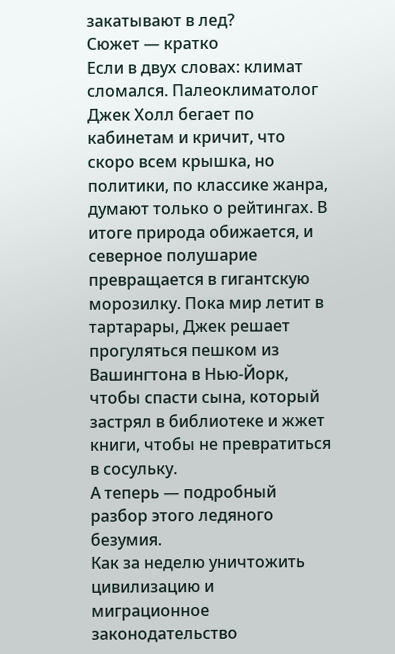закатывают в лед?
Сюжет — кратко
Если в двух словах: климат сломался. Палеоклиматолог Джек Холл бегает по кабинетам и кричит, что скоро всем крышка, но политики, по классике жанра, думают только о рейтингах. В итоге природа обижается, и северное полушарие превращается в гигантскую морозилку. Пока мир летит в тартарары, Джек решает прогуляться пешком из Вашингтона в Нью-Йорк, чтобы спасти сына, который застрял в библиотеке и жжет книги, чтобы не превратиться в сосульку.
А теперь — подробный разбор этого ледяного безумия.
Как за неделю уничтожить цивилизацию и миграционное законодательство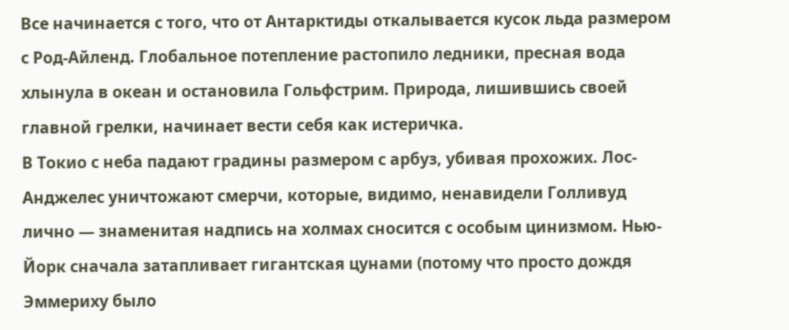Все начинается с того, что от Антарктиды откалывается кусок льда размером с Род-Айленд. Глобальное потепление растопило ледники, пресная вода хлынула в океан и остановила Гольфстрим. Природа, лишившись своей главной грелки, начинает вести себя как истеричка.
В Токио с неба падают градины размером с арбуз, убивая прохожих. Лос-Анджелес уничтожают смерчи, которые, видимо, ненавидели Голливуд лично — знаменитая надпись на холмах сносится с особым цинизмом. Нью-Йорк сначала затапливает гигантская цунами (потому что просто дождя Эммериху было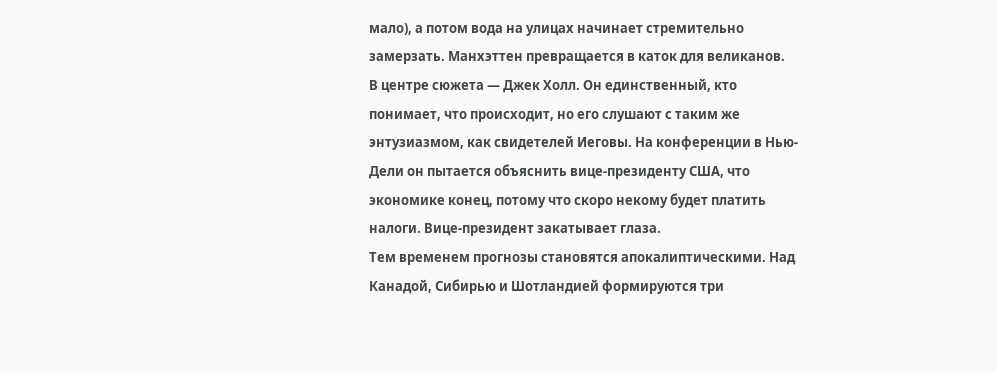мало), а потом вода на улицах начинает стремительно замерзать. Манхэттен превращается в каток для великанов.
В центре сюжета — Джек Холл. Он единственный, кто понимает, что происходит, но его слушают с таким же энтузиазмом, как свидетелей Иеговы. На конференции в Нью-Дели он пытается объяснить вице-президенту США, что экономике конец, потому что скоро некому будет платить налоги. Вице-президент закатывает глаза.
Тем временем прогнозы становятся апокалиптическими. Над Канадой, Сибирью и Шотландией формируются три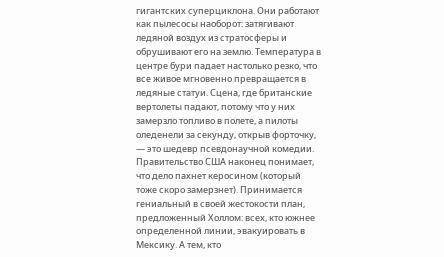гигантских суперциклона. Они работают как пылесосы наоборот: затягивают ледяной воздух из стратосферы и обрушивают его на землю. Температура в центре бури падает настолько резко, что все живое мгновенно превращается в ледяные статуи. Сцена, где британские вертолеты падают, потому что у них замерзло топливо в полете, а пилоты оледенели за секунду, открыв форточку, — это шедевр псевдонаучной комедии.
Правительство США наконец понимает, что дело пахнет керосином (который тоже скоро замерзнет). Принимается гениальный в своей жестокости план, предложенный Холлом: всех, кто южнее определенной линии, эвакуировать в Мексику. А тем, кто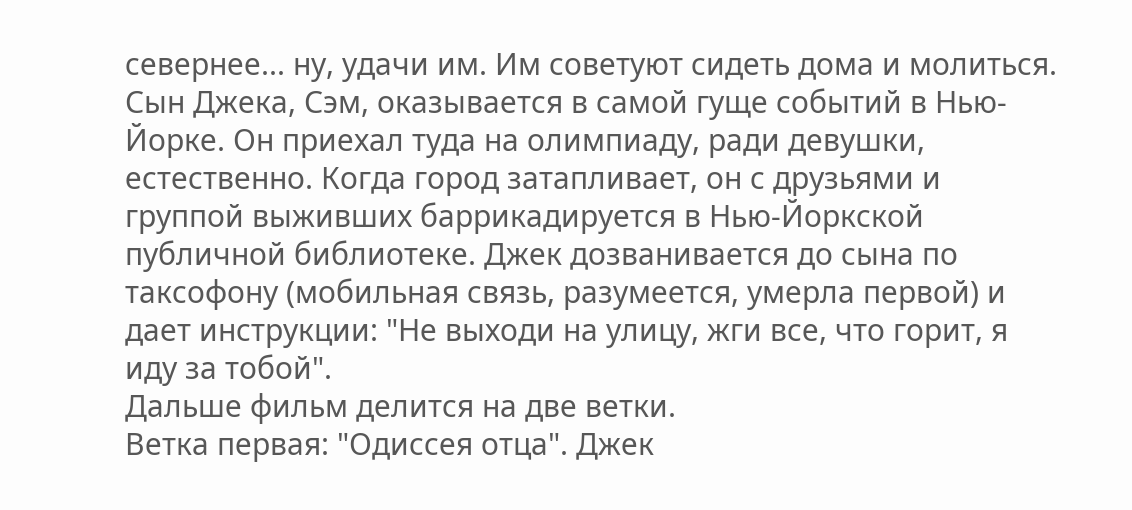севернее... ну, удачи им. Им советуют сидеть дома и молиться.
Сын Джека, Сэм, оказывается в самой гуще событий в Нью-Йорке. Он приехал туда на олимпиаду, ради девушки, естественно. Когда город затапливает, он с друзьями и группой выживших баррикадируется в Нью-Йоркской публичной библиотеке. Джек дозванивается до сына по таксофону (мобильная связь, разумеется, умерла первой) и дает инструкции: "Не выходи на улицу, жги все, что горит, я иду за тобой".
Дальше фильм делится на две ветки.
Ветка первая: "Одиссея отца". Джек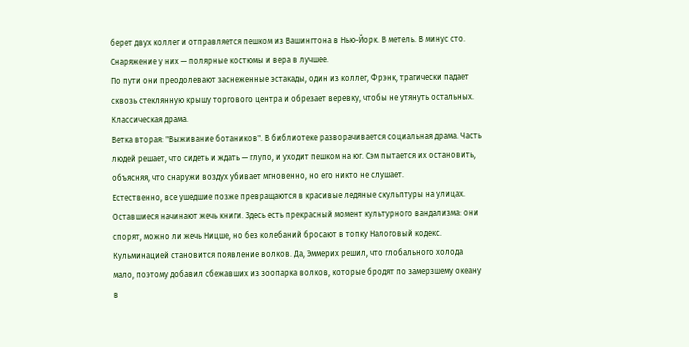берет двух коллег и отправляется пешком из Вашингтона в Нью-Йорк. В метель. В минус сто. Снаряжение у них — полярные костюмы и вера в лучшее.
По пути они преодолевают заснеженные эстакады, один из коллег, Фрэнк, трагически падает сквозь стеклянную крышу торгового центра и обрезает веревку, чтобы не утянуть остальных. Классическая драма.
Ветка вторая: "Выживание ботаников". В библиотеке разворачивается социальная драма. Часть людей решает, что сидеть и ждать — глупо, и уходит пешком на юг. Сэм пытается их остановить, объясняя, что снаружи воздух убивает мгновенно, но его никто не слушает.
Естественно, все ушедшие позже превращаются в красивые ледяные скульптуры на улицах. Оставшиеся начинают жечь книги. Здесь есть прекрасный момент культурного вандализма: они спорят, можно ли жечь Ницше, но без колебаний бросают в топку Налоговый кодекс.
Кульминацией становится появление волков. Да, Эммерих решил, что глобального холода мало, поэтому добавил сбежавших из зоопарка волков, которые бродят по замерзшему океану в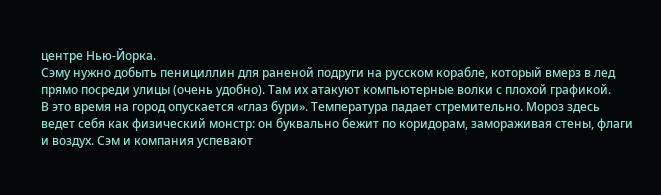центре Нью-Йорка.
Сэму нужно добыть пенициллин для раненой подруги на русском корабле, который вмерз в лед прямо посреди улицы (очень удобно). Там их атакуют компьютерные волки с плохой графикой.
В это время на город опускается «глаз бури». Температура падает стремительно. Мороз здесь ведет себя как физический монстр: он буквально бежит по коридорам, замораживая стены, флаги и воздух. Сэм и компания успевают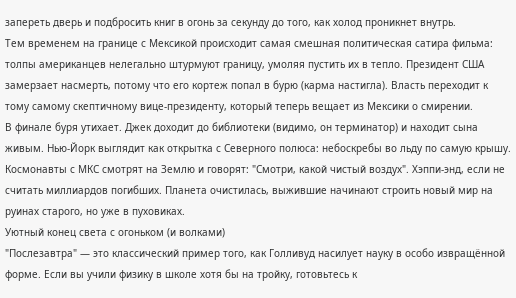запереть дверь и подбросить книг в огонь за секунду до того, как холод проникнет внутрь.
Тем временем на границе с Мексикой происходит самая смешная политическая сатира фильма: толпы американцев нелегально штурмуют границу, умоляя пустить их в тепло. Президент США замерзает насмерть, потому что его кортеж попал в бурю (карма настигла). Власть переходит к тому самому скептичному вице-президенту, который теперь вещает из Мексики о смирении.
В финале буря утихает. Джек доходит до библиотеки (видимо, он терминатор) и находит сына живым. Нью-Йорк выглядит как открытка с Северного полюса: небоскребы во льду по самую крышу. Космонавты с МКС смотрят на Землю и говорят: "Смотри, какой чистый воздух". Хэппи-энд, если не считать миллиардов погибших. Планета очистилась, выжившие начинают строить новый мир на руинах старого, но уже в пуховиках.
Уютный конец света с огоньком (и волками)
"Послезавтра" — это классический пример того, как Голливуд насилует науку в особо извращённой форме. Если вы учили физику в школе хотя бы на тройку, готовьтесь к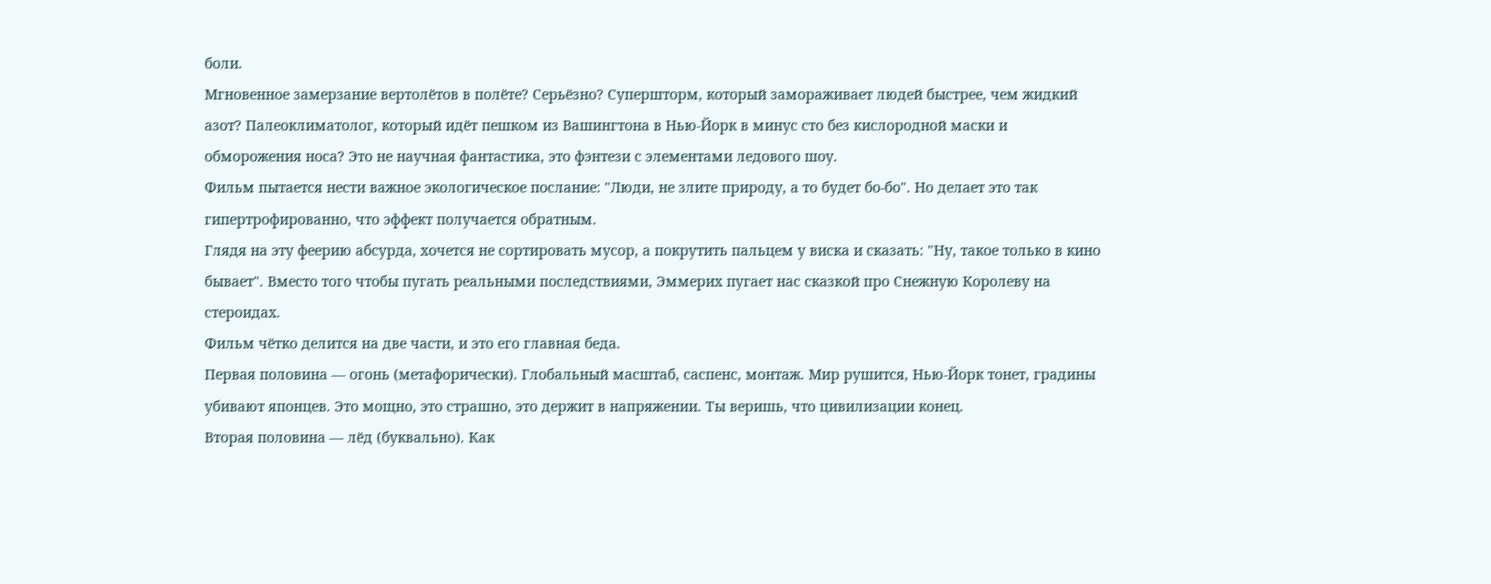боли.
Мгновенное замерзание вертолётов в полёте? Серьёзно? Супершторм, который замораживает людей быстрее, чем жидкий азот? Палеоклиматолог, который идёт пешком из Вашингтона в Нью-Йорк в минус сто без кислородной маски и обморожения носа? Это не научная фантастика, это фэнтези с элементами ледового шоу.
Фильм пытается нести важное экологическое послание: "Люди, не злите природу, а то будет бо-бо". Но делает это так гипертрофированно, что эффект получается обратным.
Глядя на эту феерию абсурда, хочется не сортировать мусор, а покрутить пальцем у виска и сказать: "Ну, такое только в кино бывает". Вместо того чтобы пугать реальными последствиями, Эммерих пугает нас сказкой про Снежную Королеву на стероидах.
Фильм чётко делится на две части, и это его главная беда.
Первая половина — огонь (метафорически). Глобальный масштаб, саспенс, монтаж. Мир рушится, Нью-Йорк тонет, градины убивают японцев. Это мощно, это страшно, это держит в напряжении. Ты веришь, что цивилизации конец.
Вторая половина — лёд (буквально). Как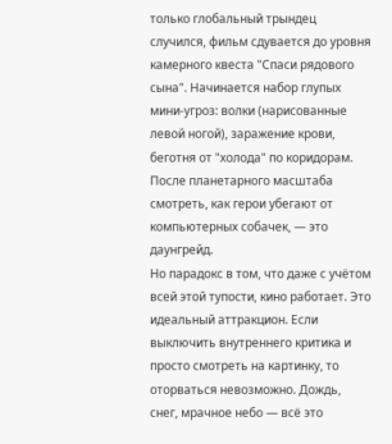только глобальный трындец случился, фильм сдувается до уровня камерного квеста "Спаси рядового сына". Начинается набор глупых мини-угроз: волки (нарисованные левой ногой), заражение крови, беготня от "холода" по коридорам. После планетарного масштаба смотреть, как герои убегают от компьютерных собачек, — это даунгрейд.
Но парадокс в том, что даже с учётом всей этой тупости, кино работает. Это идеальный аттракцион. Если выключить внутреннего критика и просто смотреть на картинку, то оторваться невозможно. Дождь, снег, мрачное небо — всё это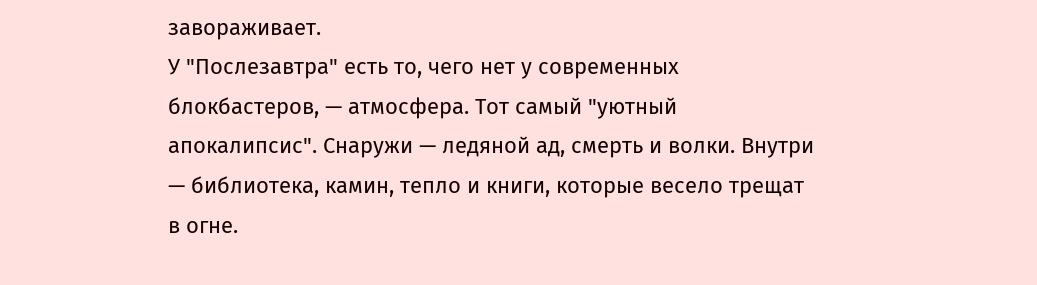завораживает.
У "Послезавтра" есть то, чего нет у современных блокбастеров, — атмосфера. Тот самый "уютный апокалипсис". Снаружи — ледяной ад, смерть и волки. Внутри — библиотека, камин, тепло и книги, которые весело трещат в огне.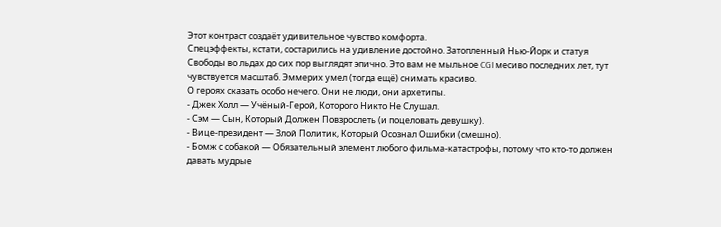Этот контраст создаёт удивительное чувство комфорта.
Спецэффекты, кстати, состарились на удивление достойно. Затопленный Нью-Йорк и статуя Свободы во льдах до сих пор выглядят эпично. Это вам не мыльное CGI месиво последних лет, тут чувствуется масштаб. Эммерих умел (тогда ещё) снимать красиво.
О героях сказать особо нечего. Они не люди, они архетипы.
- Джек Холл — Учёный-Герой, Которого Никто Не Слушал.
- Сэм — Сын, Который Должен Повзрослеть (и поцеловать девушку).
- Вице-президент — Злой Политик, Который Осознал Ошибки (смешно).
- Бомж с собакой — Обязательный элемент любого фильма-катастрофы, потому что кто-то должен давать мудрые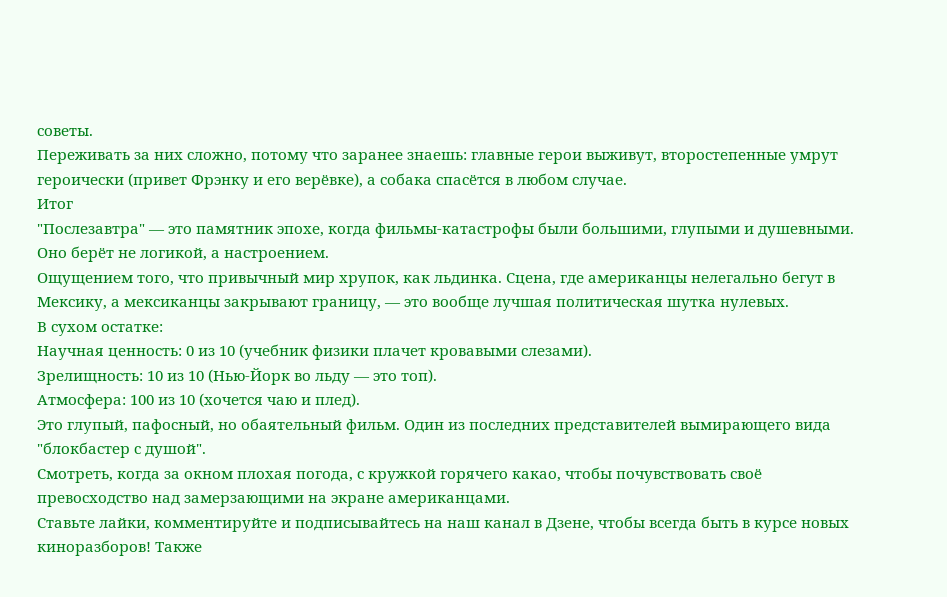советы.
Переживать за них сложно, потому что заранее знаешь: главные герои выживут, второстепенные умрут героически (привет Фрэнку и его верёвке), а собака спасётся в любом случае.
Итог
"Послезавтра" — это памятник эпохе, когда фильмы-катастрофы были большими, глупыми и душевными. Оно берёт не логикой, а настроением.
Ощущением того, что привычный мир хрупок, как льдинка. Сцена, где американцы нелегально бегут в Мексику, а мексиканцы закрывают границу, — это вообще лучшая политическая шутка нулевых.
В сухом остатке:
Научная ценность: 0 из 10 (учебник физики плачет кровавыми слезами).
Зрелищность: 10 из 10 (Нью-Йорк во льду — это топ).
Атмосфера: 100 из 10 (хочется чаю и плед).
Это глупый, пафосный, но обаятельный фильм. Один из последних представителей вымирающего вида "блокбастер с душой".
Смотреть, когда за окном плохая погода, с кружкой горячего какао, чтобы почувствовать своё превосходство над замерзающими на экране американцами.
Ставьте лайки, комментируйте и подписывайтесь на наш канал в Дзене, чтобы всегда быть в курсе новых киноразборов! Также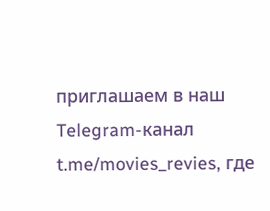приглашаем в наш Telegram-канал t.me/movies_revies, где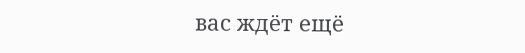вас ждёт ещё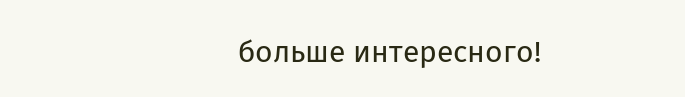больше интересного!